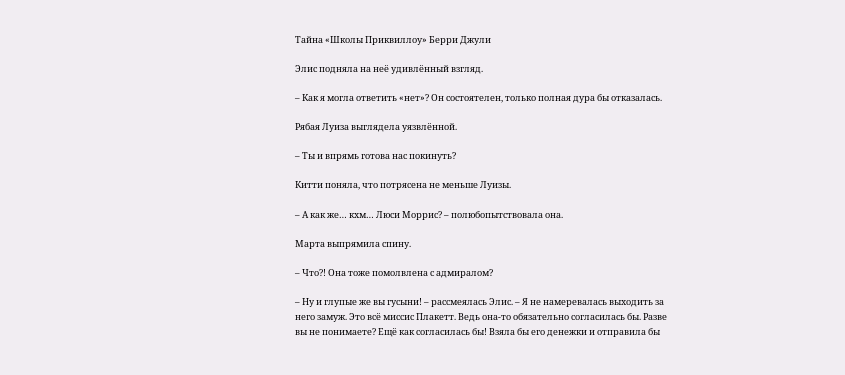Тайна «Школы Приквиллоу» Берри Джули

Элис подняла на неё удивлённый взгляд.

– Как я могла ответить «нет»? Он состоятелен, только полная дура бы отказалась.

Рябая Луиза выглядела уязвлённой.

– Ты и впрямь готова нас покинуть?

Китти поняла, что потрясена не меньше Луизы.

– А как же… кхм… Люси Моррис? – полюбопытствовала она.

Марта выпрямила спину.

– Что?! Она тоже помолвлена с адмиралом?

– Ну и глупые же вы гусыни! – рассмеялась Элис. – Я не намеревалась выходить за него замуж. Это всё миссис Плакетт. Ведь она-то обязательно согласилась бы. Разве вы не понимаете? Ещё как согласилась бы! Взяла бы его денежки и отправила бы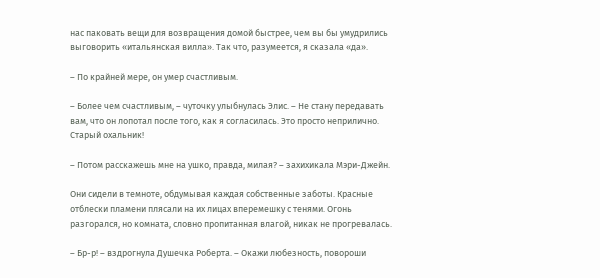нас паковать вещи для возвращения домой быстрее, чем вы бы умудрились выговорить «итальянская вилла». Так что, разумеется, я сказала «да».

– По крайней мере, он умер счастливым.

– Более чем счастливым, – чуточку улыбнулась Элис. – Не стану передавать вам, что он лопотал после того, как я согласилась. Это просто неприлично. Старый охальник!

– Потом расскажешь мне на ушко, правда, милая? – захихикала Мэри-Джейн.

Они сидели в темноте, обдумывая каждая собственные заботы. Красные отблески пламени плясали на их лицах вперемешку с тенями. Огонь разгорался, но комната, словно пропитанная влагой, никак не прогревалась.

– Бр-р! – вздрогнула Душечка Роберта. – Окажи любезность, повороши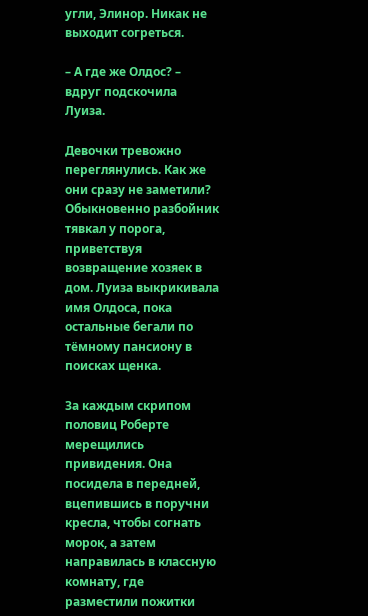угли, Элинор. Никак не выходит согреться.

– А где же Олдос? – вдруг подскочила Луиза.

Девочки тревожно переглянулись. Как же они сразу не заметили? Обыкновенно разбойник тявкал у порога, приветствуя возвращение хозяек в дом. Луиза выкрикивала имя Олдоса, пока остальные бегали по тёмному пансиону в поисках щенка.

За каждым скрипом половиц Роберте мерещились привидения. Она посидела в передней, вцепившись в поручни кресла, чтобы согнать морок, а затем направилась в классную комнату, где разместили пожитки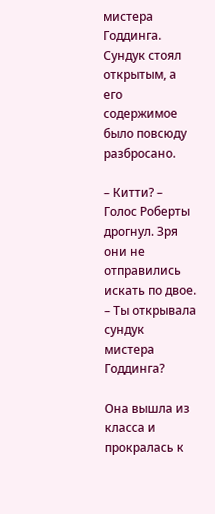мистера Годдинга. Сундук стоял открытым, а его содержимое было повсюду разбросано.

– Китти? – Голос Роберты дрогнул. Зря они не отправились искать по двое. – Ты открывала сундук мистера Годдинга?

Она вышла из класса и прокралась к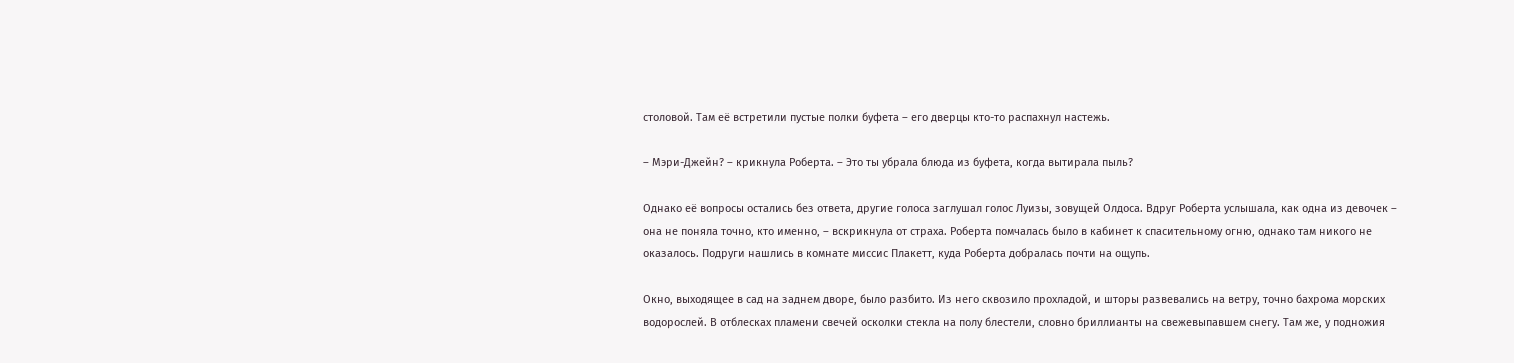столовой. Там её встретили пустые полки буфета – его дверцы кто-то распахнул настежь.

– Мэри-Джейн? – крикнула Роберта. – Это ты убрала блюда из буфета, когда вытирала пыль?

Однако её вопросы остались без ответа, другие голоса заглушал голос Луизы, зовущей Олдоса. Вдруг Роберта услышала, как одна из девочек – она не поняла точно, кто именно, – вскрикнула от страха. Роберта помчалась было в кабинет к спасительному огню, однако там никого не оказалось. Подруги нашлись в комнате миссис Плакетт, куда Роберта добралась почти на ощупь.

Окно, выходящее в сад на заднем дворе, было разбито. Из него сквозило прохладой, и шторы развевались на ветру, точно бахрома морских водорослей. В отблесках пламени свечей осколки стекла на полу блестели, словно бриллианты на свежевыпавшем снегу. Там же, у подножия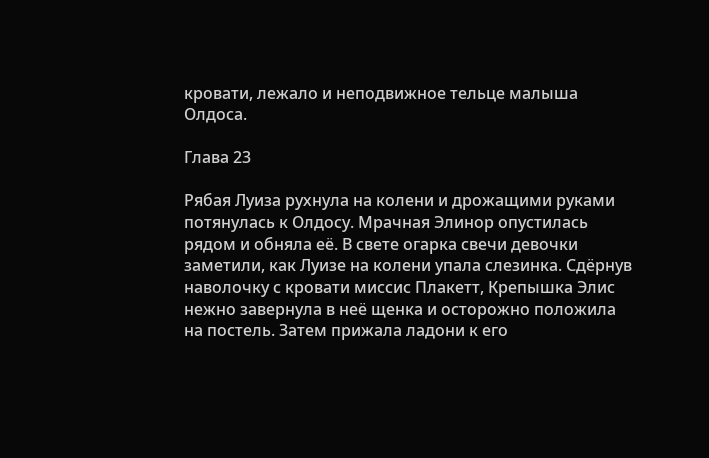кровати, лежало и неподвижное тельце малыша Олдоса.

Глава 23

Рябая Луиза рухнула на колени и дрожащими руками потянулась к Олдосу. Мрачная Элинор опустилась рядом и обняла её. В свете огарка свечи девочки заметили, как Луизе на колени упала слезинка. Сдёрнув наволочку с кровати миссис Плакетт, Крепышка Элис нежно завернула в неё щенка и осторожно положила на постель. Затем прижала ладони к его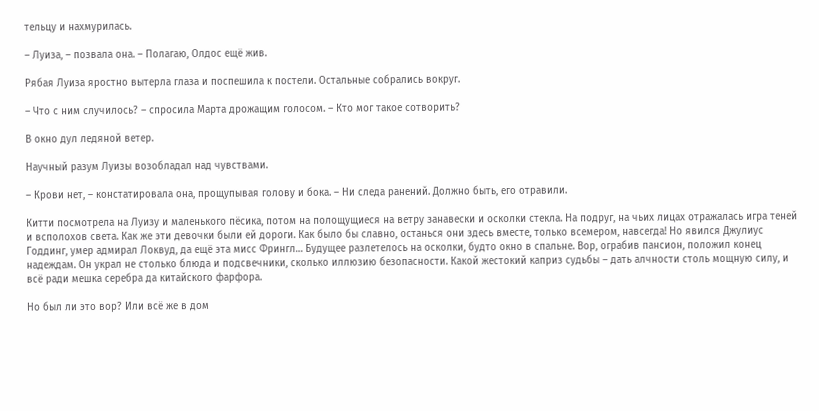тельцу и нахмурилась.

– Луиза, – позвала она. – Полагаю, Олдос ещё жив.

Рябая Луиза яростно вытерла глаза и поспешила к постели. Остальные собрались вокруг.

– Что с ним случилось? – спросила Марта дрожащим голосом. – Кто мог такое сотворить?

В окно дул ледяной ветер.

Научный разум Луизы возобладал над чувствами.

– Крови нет, – констатировала она, прощупывая голову и бока. – Ни следа ранений. Должно быть, его отравили.

Китти посмотрела на Луизу и маленького пёсика, потом на полощущиеся на ветру занавески и осколки стекла. На подруг, на чьих лицах отражалась игра теней и всполохов света. Как же эти девочки были ей дороги. Как было бы славно, останься они здесь вместе, только всемером, навсегда! Но явился Джулиус Годдинг, умер адмирал Локвуд, да ещё эта мисс Фрингл… Будущее разлетелось на осколки, будто окно в спальне. Вор, ограбив пансион, положил конец надеждам. Он украл не столько блюда и подсвечники, сколько иллюзию безопасности. Какой жестокий каприз судьбы – дать алчности столь мощную силу, и всё ради мешка серебра да китайского фарфора.

Но был ли это вор? Или всё же в дом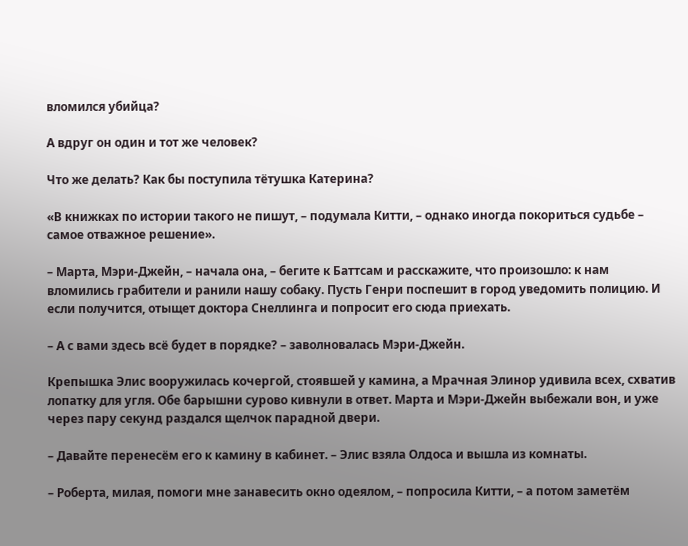вломился убийца?

А вдруг он один и тот же человек?

Что же делать? Как бы поступила тётушка Катерина?

«В книжках по истории такого не пишут, – подумала Китти, – однако иногда покориться судьбе – самое отважное решение».

– Марта, Мэри-Джейн, – начала она, – бегите к Баттсам и расскажите, что произошло: к нам вломились грабители и ранили нашу собаку. Пусть Генри поспешит в город уведомить полицию. И если получится, отыщет доктора Снеллинга и попросит его сюда приехать.

– А с вами здесь всё будет в порядке? – заволновалась Мэри-Джейн.

Крепышка Элис вооружилась кочергой, стоявшей у камина, а Мрачная Элинор удивила всех, схватив лопатку для угля. Обе барышни сурово кивнули в ответ. Марта и Мэри-Джейн выбежали вон, и уже через пару секунд раздался щелчок парадной двери.

– Давайте перенесём его к камину в кабинет. – Элис взяла Олдоса и вышла из комнаты.

– Роберта, милая, помоги мне занавесить окно одеялом, – попросила Китти, – а потом заметём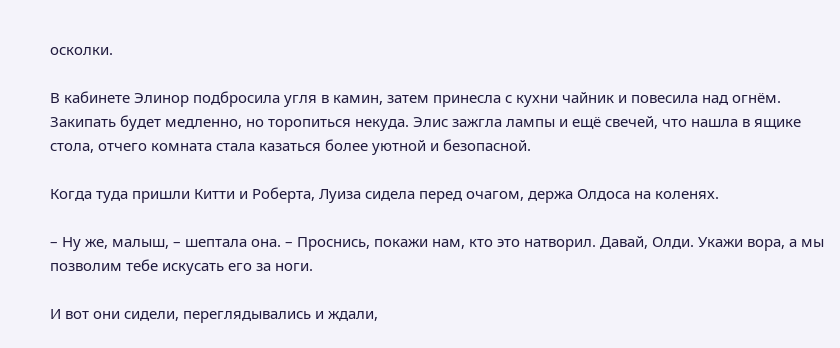осколки.

В кабинете Элинор подбросила угля в камин, затем принесла с кухни чайник и повесила над огнём. Закипать будет медленно, но торопиться некуда. Элис зажгла лампы и ещё свечей, что нашла в ящике стола, отчего комната стала казаться более уютной и безопасной.

Когда туда пришли Китти и Роберта, Луиза сидела перед очагом, держа Олдоса на коленях.

– Ну же, малыш, – шептала она. – Проснись, покажи нам, кто это натворил. Давай, Олди. Укажи вора, а мы позволим тебе искусать его за ноги.

И вот они сидели, переглядывались и ждали,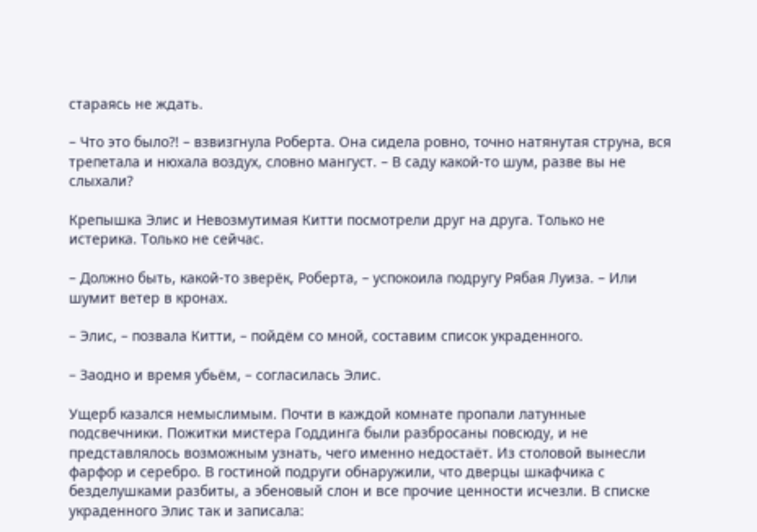стараясь не ждать.

– Что это было?! – взвизгнула Роберта. Она сидела ровно, точно натянутая струна, вся трепетала и нюхала воздух, словно мангуст. – В саду какой-то шум, разве вы не слыхали?

Крепышка Элис и Невозмутимая Китти посмотрели друг на друга. Только не истерика. Только не сейчас.

– Должно быть, какой-то зверёк, Роберта, – успокоила подругу Рябая Луиза. – Или шумит ветер в кронах.

– Элис, – позвала Китти, – пойдём со мной, составим список украденного.

– Заодно и время убьём, – согласилась Элис.

Ущерб казался немыслимым. Почти в каждой комнате пропали латунные подсвечники. Пожитки мистера Годдинга были разбросаны повсюду, и не представлялось возможным узнать, чего именно недостаёт. Из столовой вынесли фарфор и серебро. В гостиной подруги обнаружили, что дверцы шкафчика с безделушками разбиты, а эбеновый слон и все прочие ценности исчезли. В списке украденного Элис так и записала: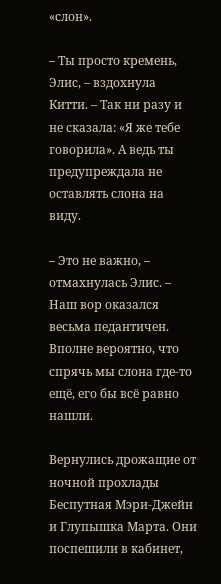«слон».

– Ты просто кремень, Элис, – вздохнула Китти. – Так ни разу и не сказала: «Я же тебе говорила». А ведь ты предупреждала не оставлять слона на виду.

– Это не важно, – отмахнулась Элис. – Наш вор оказался весьма педантичен. Вполне вероятно, что спрячь мы слона где-то ещё, его бы всё равно нашли.

Вернулись дрожащие от ночной прохлады Беспутная Мэри-Джейн и Глупышка Марта. Они поспешили в кабинет,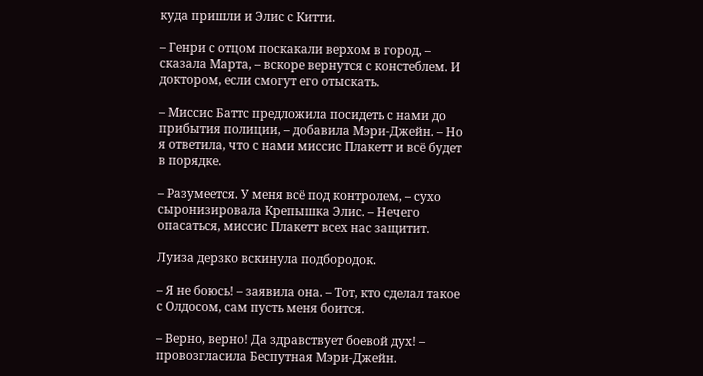куда пришли и Элис с Китти.

– Генри с отцом поскакали верхом в город, – сказала Марта, – вскоре вернутся с констеблем. И доктором, если смогут его отыскать.

– Миссис Баттс предложила посидеть с нами до прибытия полиции, – добавила Мэри-Джейн. – Но я ответила, что с нами миссис Плакетт и всё будет в порядке.

– Разумеется. У меня всё под контролем, – сухо сыронизировала Крепышка Элис. – Нечего опасаться, миссис Плакетт всех нас защитит.

Луиза дерзко вскинула подбородок.

– Я не боюсь! – заявила она. – Тот, кто сделал такое с Олдосом, сам пусть меня боится.

– Верно, верно! Да здравствует боевой дух! – провозгласила Беспутная Мэри-Джейн.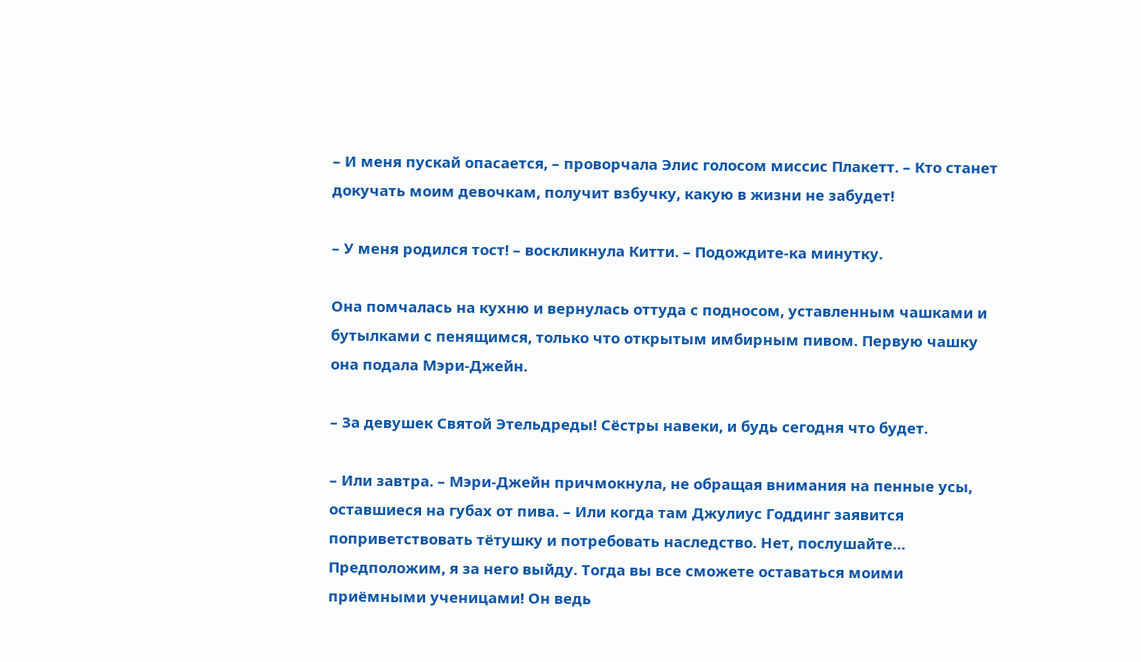– И меня пускай опасается, – проворчала Элис голосом миссис Плакетт. – Кто станет докучать моим девочкам, получит взбучку, какую в жизни не забудет!

– У меня родился тост! – воскликнула Китти. – Подождите-ка минутку.

Она помчалась на кухню и вернулась оттуда с подносом, уставленным чашками и бутылками с пенящимся, только что открытым имбирным пивом. Первую чашку она подала Мэри-Джейн.

– За девушек Святой Этельдреды! Сёстры навеки, и будь сегодня что будет.

– Или завтра. – Мэри-Джейн причмокнула, не обращая внимания на пенные усы, оставшиеся на губах от пива. – Или когда там Джулиус Годдинг заявится поприветствовать тётушку и потребовать наследство. Нет, послушайте… Предположим, я за него выйду. Тогда вы все сможете оставаться моими приёмными ученицами! Он ведь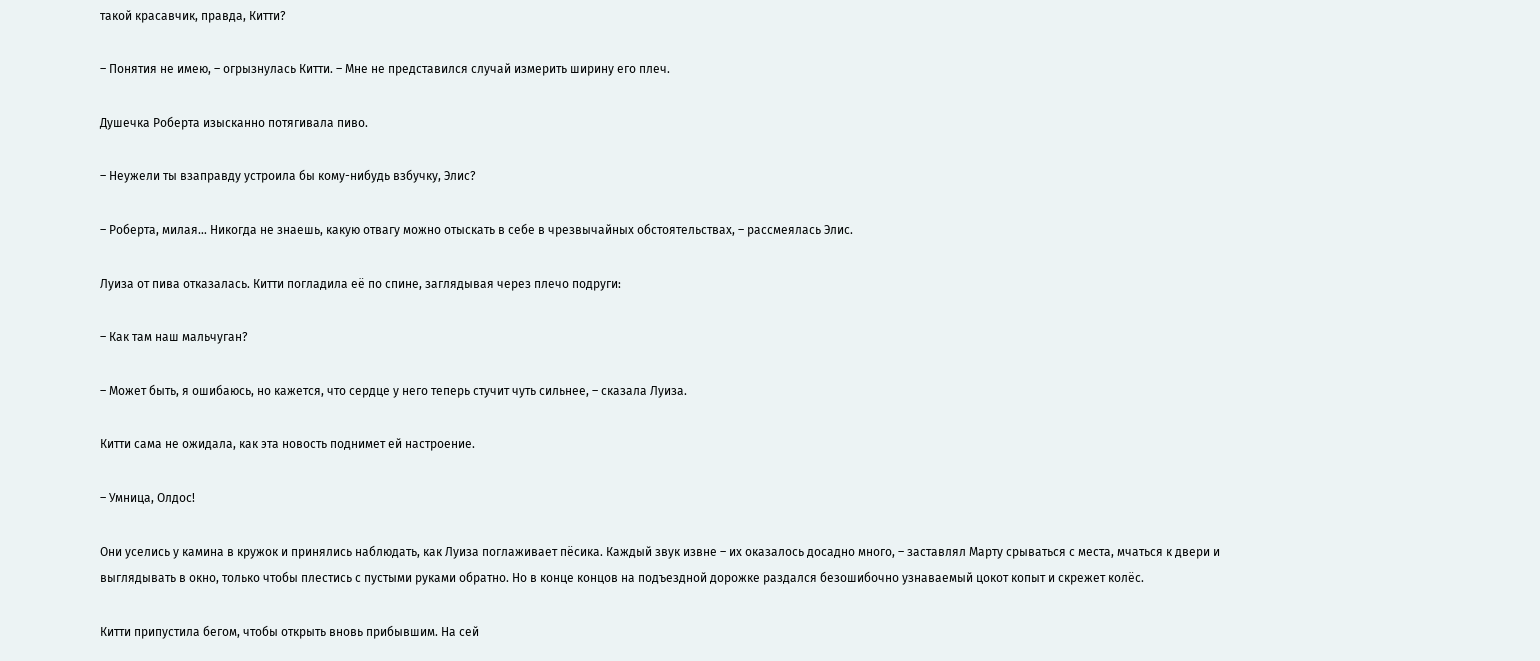такой красавчик, правда, Китти?

– Понятия не имею, – огрызнулась Китти. – Мне не представился случай измерить ширину его плеч.

Душечка Роберта изысканно потягивала пиво.

– Неужели ты взаправду устроила бы кому-нибудь взбучку, Элис?

– Роберта, милая… Никогда не знаешь, какую отвагу можно отыскать в себе в чрезвычайных обстоятельствах, – рассмеялась Элис.

Луиза от пива отказалась. Китти погладила её по спине, заглядывая через плечо подруги:

– Как там наш мальчуган?

– Может быть, я ошибаюсь, но кажется, что сердце у него теперь стучит чуть сильнее, – сказала Луиза.

Китти сама не ожидала, как эта новость поднимет ей настроение.

– Умница, Олдос!

Они уселись у камина в кружок и принялись наблюдать, как Луиза поглаживает пёсика. Каждый звук извне – их оказалось досадно много, – заставлял Марту срываться с места, мчаться к двери и выглядывать в окно, только чтобы плестись с пустыми руками обратно. Но в конце концов на подъездной дорожке раздался безошибочно узнаваемый цокот копыт и скрежет колёс.

Китти припустила бегом, чтобы открыть вновь прибывшим. На сей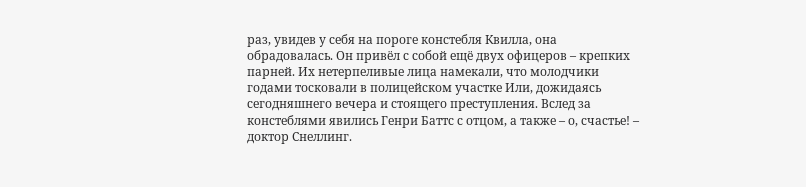раз, увидев у себя на пороге констебля Квилла, она обрадовалась. Он привёл с собой ещё двух офицеров – крепких парней. Их нетерпеливые лица намекали, что молодчики годами тосковали в полицейском участке Или, дожидаясь сегодняшнего вечера и стоящего преступления. Вслед за констеблями явились Генри Баттс с отцом, а также – о, счастье! – доктор Снеллинг.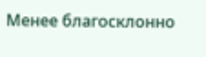Менее благосклонно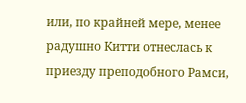или, по крайней мере, менее радушно Китти отнеслась к приезду преподобного Рамси,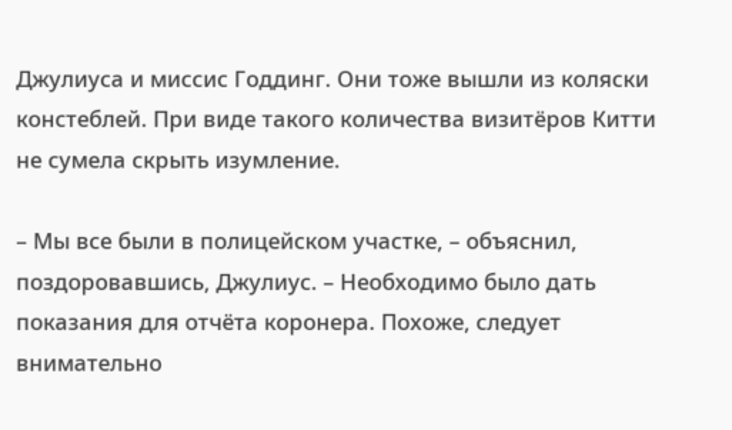Джулиуса и миссис Годдинг. Они тоже вышли из коляски констеблей. При виде такого количества визитёров Китти не сумела скрыть изумление.

– Мы все были в полицейском участке, – объяснил, поздоровавшись, Джулиус. – Необходимо было дать показания для отчёта коронера. Похоже, следует внимательно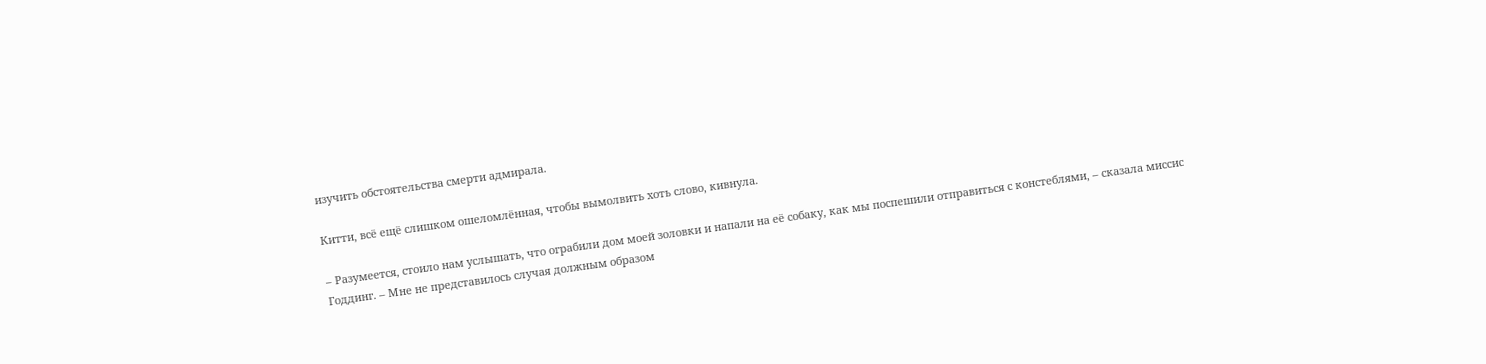изучить обстоятельства смерти адмирала.

Китти, всё ещё слишком ошеломлённая, чтобы вымолвить хоть слово, кивнула.

– Разумеется, стоило нам услышать, что ограбили дом моей золовки и напали на её собаку, как мы поспешили отправиться с констеблями, – сказала миссис Годдинг. – Мне не представилось случая должным образом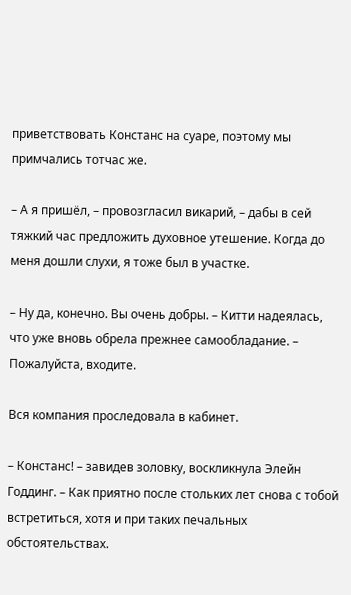приветствовать Констанс на суаре, поэтому мы примчались тотчас же.

– А я пришёл, – провозгласил викарий, – дабы в сей тяжкий час предложить духовное утешение. Когда до меня дошли слухи, я тоже был в участке.

– Ну да, конечно. Вы очень добры. – Китти надеялась, что уже вновь обрела прежнее самообладание. – Пожалуйста, входите.

Вся компания проследовала в кабинет.

– Констанс! – завидев золовку, воскликнула Элейн Годдинг. – Как приятно после стольких лет снова с тобой встретиться, хотя и при таких печальных обстоятельствах.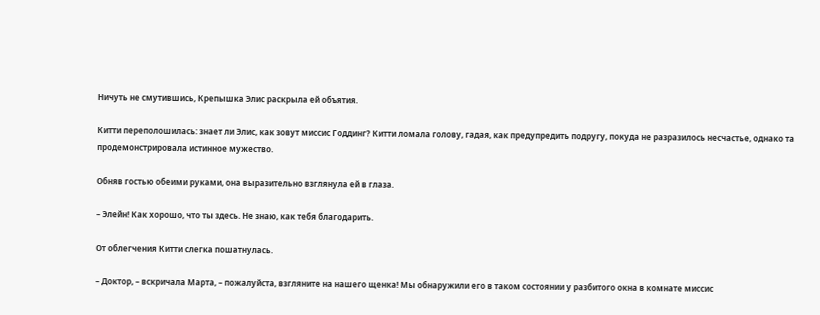Ничуть не смутившись, Крепышка Элис раскрыла ей объятия.

Китти переполошилась: знает ли Элис, как зовут миссис Годдинг? Китти ломала голову, гадая, как предупредить подругу, покуда не разразилось несчастье, однако та продемонстрировала истинное мужество.

Обняв гостью обеими руками, она выразительно взглянула ей в глаза.

– Элейн! Как хорошо, что ты здесь. Не знаю, как тебя благодарить.

От облегчения Китти слегка пошатнулась.

– Доктор, – вскричала Марта, – пожалуйста, взгляните на нашего щенка! Мы обнаружили его в таком состоянии у разбитого окна в комнате миссис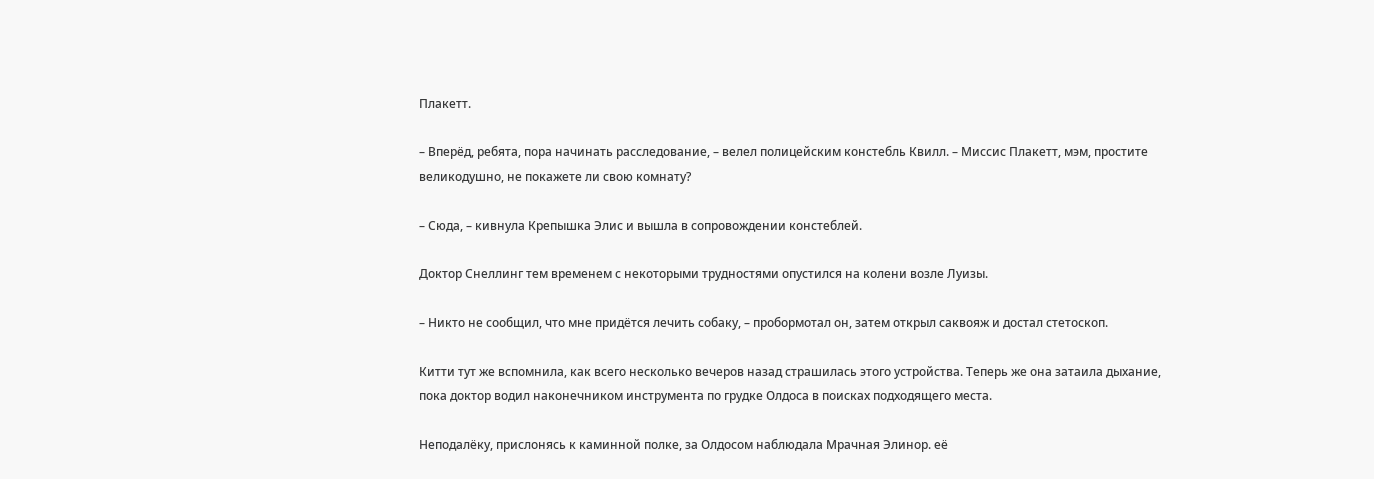Плакетт.

– Вперёд, ребята, пора начинать расследование, – велел полицейским констебль Квилл. – Миссис Плакетт, мэм, простите великодушно, не покажете ли свою комнату?

– Сюда, – кивнула Крепышка Элис и вышла в сопровождении констеблей.

Доктор Снеллинг тем временем с некоторыми трудностями опустился на колени возле Луизы.

– Никто не сообщил, что мне придётся лечить собаку, – пробормотал он, затем открыл саквояж и достал стетоскоп.

Китти тут же вспомнила, как всего несколько вечеров назад страшилась этого устройства. Теперь же она затаила дыхание, пока доктор водил наконечником инструмента по грудке Олдоса в поисках подходящего места.

Неподалёку, прислонясь к каминной полке, за Олдосом наблюдала Мрачная Элинор. её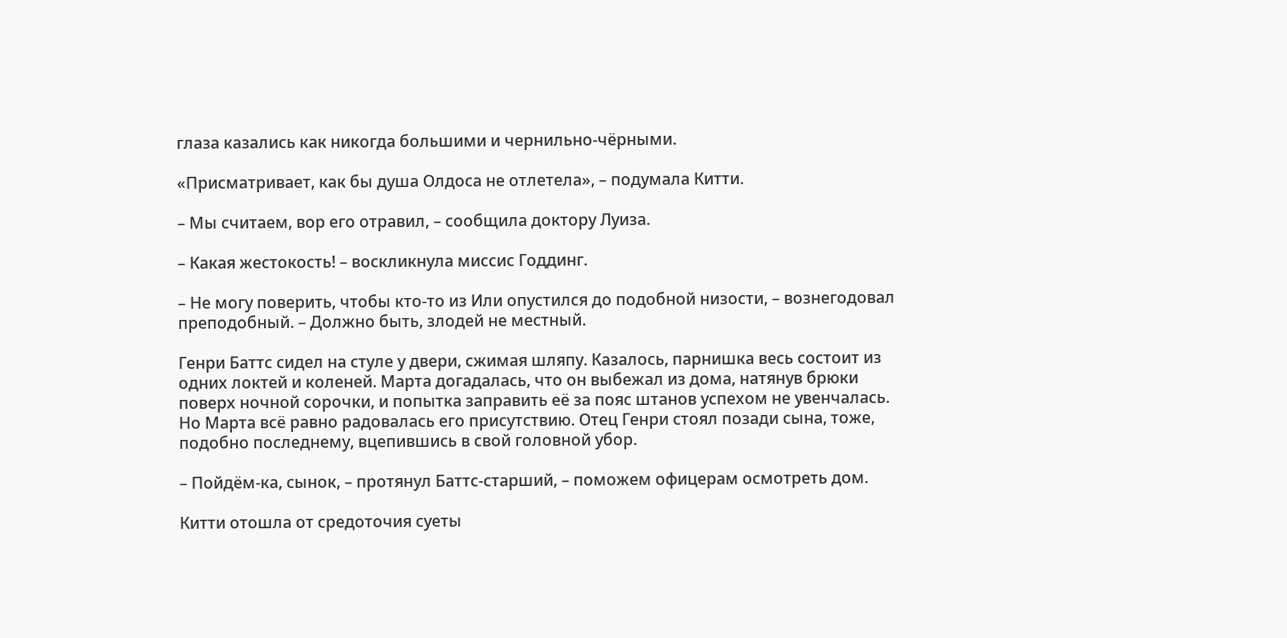глаза казались как никогда большими и чернильно-чёрными.

«Присматривает, как бы душа Олдоса не отлетела», – подумала Китти.

– Мы считаем, вор его отравил, – сообщила доктору Луиза.

– Какая жестокость! – воскликнула миссис Годдинг.

– Не могу поверить, чтобы кто-то из Или опустился до подобной низости, – вознегодовал преподобный. – Должно быть, злодей не местный.

Генри Баттс сидел на стуле у двери, сжимая шляпу. Казалось, парнишка весь состоит из одних локтей и коленей. Марта догадалась, что он выбежал из дома, натянув брюки поверх ночной сорочки, и попытка заправить её за пояс штанов успехом не увенчалась. Но Марта всё равно радовалась его присутствию. Отец Генри стоял позади сына, тоже, подобно последнему, вцепившись в свой головной убор.

– Пойдём-ка, сынок, – протянул Баттс-старший, – поможем офицерам осмотреть дом.

Китти отошла от средоточия суеты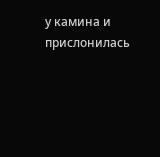у камина и прислонилась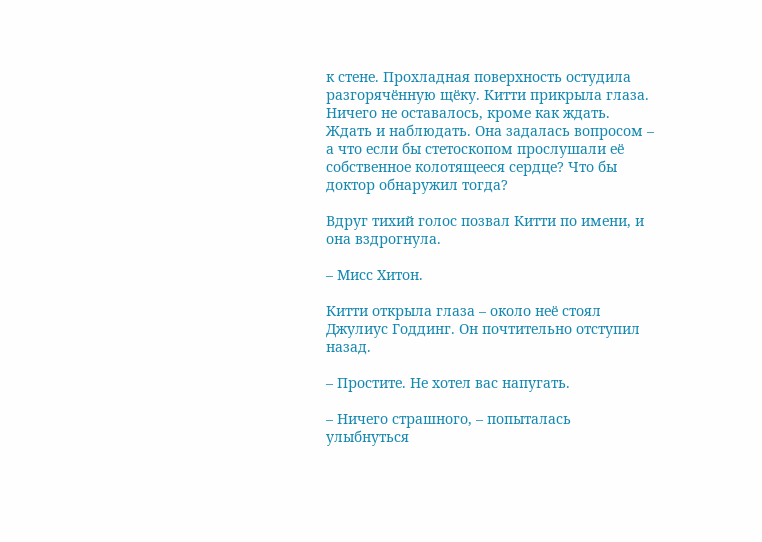к стене. Прохладная поверхность остудила разгорячённую щёку. Китти прикрыла глаза. Ничего не оставалось, кроме как ждать. Ждать и наблюдать. Она задалась вопросом – а что если бы стетоскопом прослушали её собственное колотящееся сердце? Что бы доктор обнаружил тогда?

Вдруг тихий голос позвал Китти по имени, и она вздрогнула.

– Мисс Хитон.

Китти открыла глаза – около неё стоял Джулиус Годдинг. Он почтительно отступил назад.

– Простите. Не хотел вас напугать.

– Ничего страшного, – попыталась улыбнуться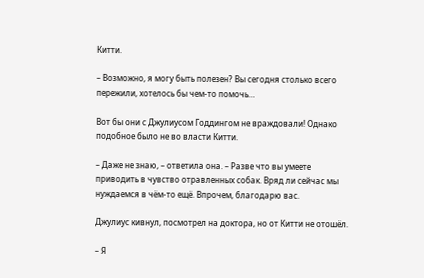Китти.

– Возможно, я могу быть полезен? Вы сегодня столько всего пережили, хотелось бы чем-то помочь…

Вот бы они с Джулиусом Годдингом не враждовали! Однако подобное было не во власти Китти.

– Даже не знаю, – ответила она. – Разве что вы умеете приводить в чувство отравленных собак. Вряд ли сейчас мы нуждаемся в чём-то ещё. Впрочем, благодарю вас.

Джулиус кивнул, посмотрел на доктора, но от Китти не отошёл.

– Я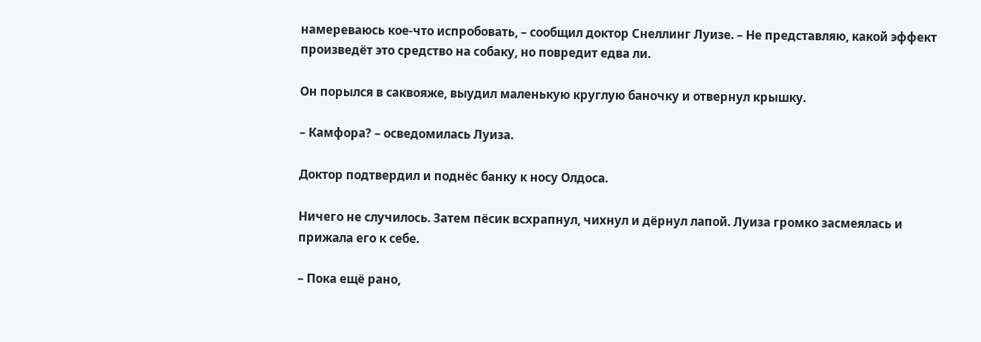намереваюсь кое-что испробовать, – сообщил доктор Снеллинг Луизе. – Не представляю, какой эффект произведёт это средство на собаку, но повредит едва ли.

Он порылся в саквояже, выудил маленькую круглую баночку и отвернул крышку.

– Камфора? – осведомилась Луиза.

Доктор подтвердил и поднёс банку к носу Олдоса.

Ничего не случилось. Затем пёсик всхрапнул, чихнул и дёрнул лапой. Луиза громко засмеялась и прижала его к себе.

– Пока ещё рано,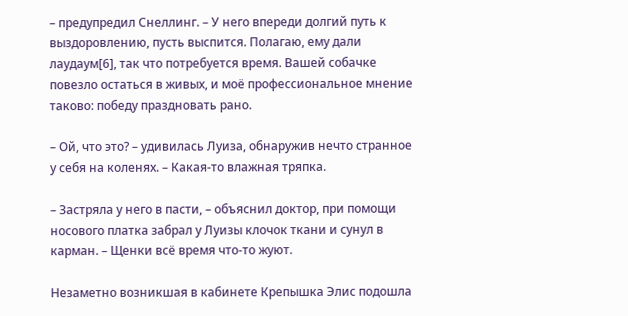– предупредил Снеллинг. – У него впереди долгий путь к выздоровлению, пусть выспится. Полагаю, ему дали лаудаум[6], так что потребуется время. Вашей собачке повезло остаться в живых, и моё профессиональное мнение таково: победу праздновать рано.

– Ой, что это? – удивилась Луиза, обнаружив нечто странное у себя на коленях. – Какая-то влажная тряпка.

– Застряла у него в пасти, – объяснил доктор, при помощи носового платка забрал у Луизы клочок ткани и сунул в карман. – Щенки всё время что-то жуют.

Незаметно возникшая в кабинете Крепышка Элис подошла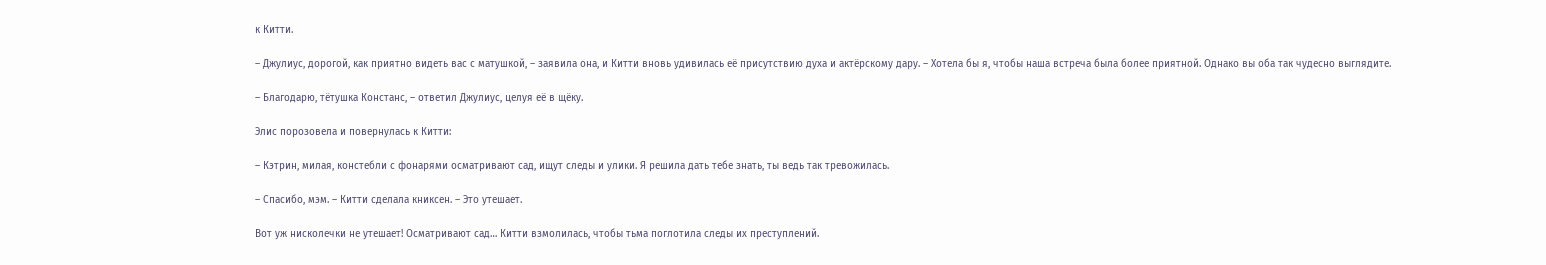к Китти.

– Джулиус, дорогой, как приятно видеть вас с матушкой, – заявила она, и Китти вновь удивилась её присутствию духа и актёрскому дару. – Хотела бы я, чтобы наша встреча была более приятной. Однако вы оба так чудесно выглядите.

– Благодарю, тётушка Констанс, – ответил Джулиус, целуя её в щёку.

Элис порозовела и повернулась к Китти:

– Кэтрин, милая, констебли с фонарями осматривают сад, ищут следы и улики. Я решила дать тебе знать, ты ведь так тревожилась.

– Спасибо, мэм. – Китти сделала книксен. – Это утешает.

Вот уж нисколечки не утешает! Осматривают сад… Китти взмолилась, чтобы тьма поглотила следы их преступлений.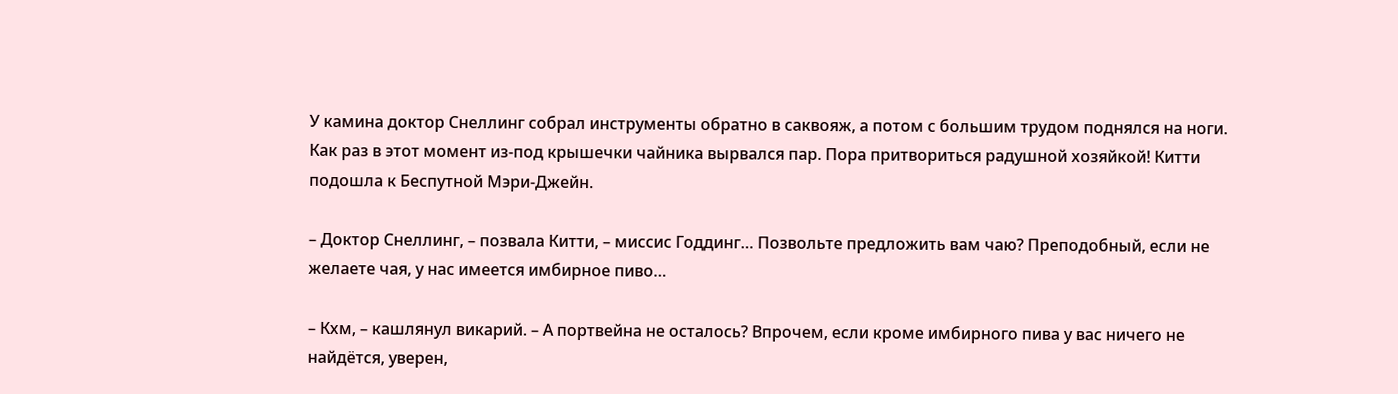У камина доктор Снеллинг собрал инструменты обратно в саквояж, а потом с большим трудом поднялся на ноги. Как раз в этот момент из-под крышечки чайника вырвался пар. Пора притвориться радушной хозяйкой! Китти подошла к Беспутной Мэри-Джейн.

– Доктор Снеллинг, – позвала Китти, – миссис Годдинг… Позвольте предложить вам чаю? Преподобный, если не желаете чая, у нас имеется имбирное пиво…

– Кхм, – кашлянул викарий. – А портвейна не осталось? Впрочем, если кроме имбирного пива у вас ничего не найдётся, уверен,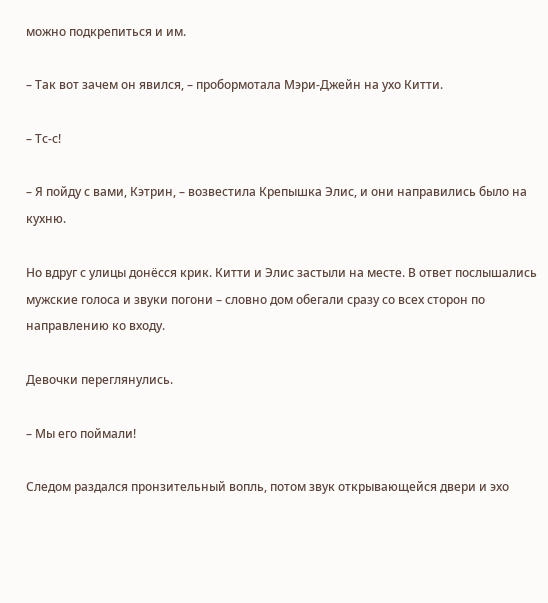можно подкрепиться и им.

– Так вот зачем он явился, – пробормотала Мэри-Джейн на ухо Китти.

– Тс-с!

– Я пойду с вами, Кэтрин, – возвестила Крепышка Элис, и они направились было на кухню.

Но вдруг с улицы донёсся крик. Китти и Элис застыли на месте. В ответ послышались мужские голоса и звуки погони – словно дом обегали сразу со всех сторон по направлению ко входу.

Девочки переглянулись.

– Мы его поймали!

Следом раздался пронзительный вопль, потом звук открывающейся двери и эхо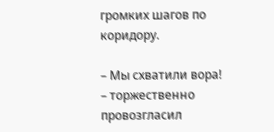громких шагов по коридору.

– Мы схватили вора! – торжественно провозгласил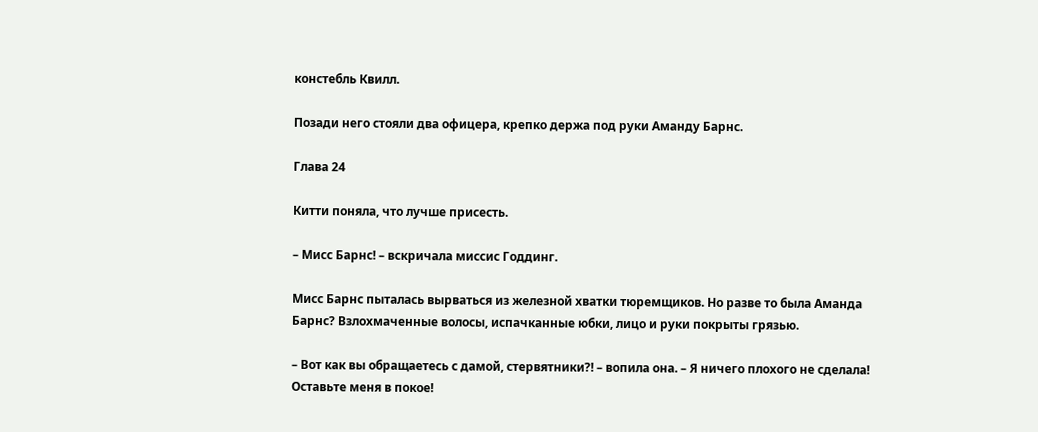констебль Квилл.

Позади него стояли два офицера, крепко держа под руки Аманду Барнс.

Глава 24

Китти поняла, что лучше присесть.

– Мисс Барнс! – вскричала миссис Годдинг.

Мисс Барнс пыталась вырваться из железной хватки тюремщиков. Но разве то была Аманда Барнс? Взлохмаченные волосы, испачканные юбки, лицо и руки покрыты грязью.

– Вот как вы обращаетесь с дамой, стервятники?! – вопила она. – Я ничего плохого не сделала! Оставьте меня в покое!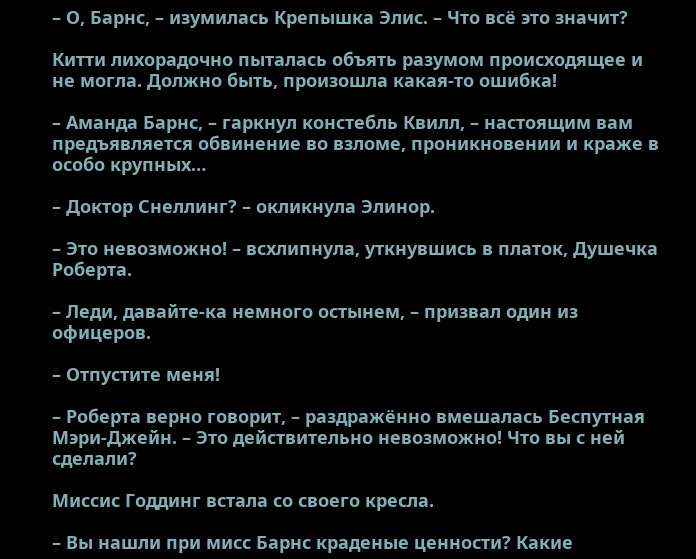– О, Барнс, – изумилась Крепышка Элис. – Что всё это значит?

Китти лихорадочно пыталась объять разумом происходящее и не могла. Должно быть, произошла какая-то ошибка!

– Аманда Барнс, – гаркнул констебль Квилл, – настоящим вам предъявляется обвинение во взломе, проникновении и краже в особо крупных…

– Доктор Снеллинг? – окликнула Элинор.

– Это невозможно! – всхлипнула, уткнувшись в платок, Душечка Роберта.

– Леди, давайте-ка немного остынем, – призвал один из офицеров.

– Отпустите меня!

– Роберта верно говорит, – раздражённо вмешалась Беспутная Мэри-Джейн. – Это действительно невозможно! Что вы с ней сделали?

Миссис Годдинг встала со своего кресла.

– Вы нашли при мисс Барнс краденые ценности? Какие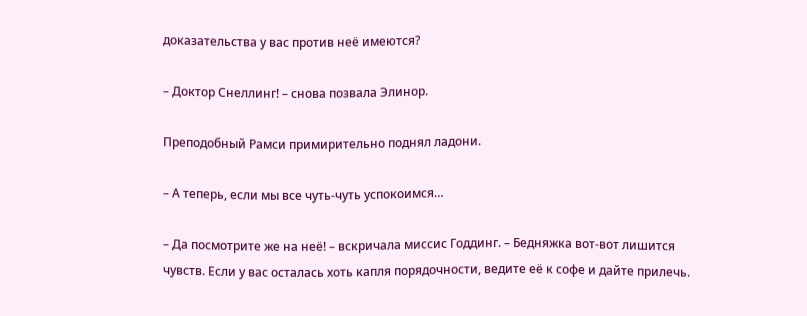доказательства у вас против неё имеются?

– Доктор Снеллинг! – снова позвала Элинор.

Преподобный Рамси примирительно поднял ладони.

– А теперь, если мы все чуть-чуть успокоимся…

– Да посмотрите же на неё! – вскричала миссис Годдинг. – Бедняжка вот-вот лишится чувств. Если у вас осталась хоть капля порядочности, ведите её к софе и дайте прилечь.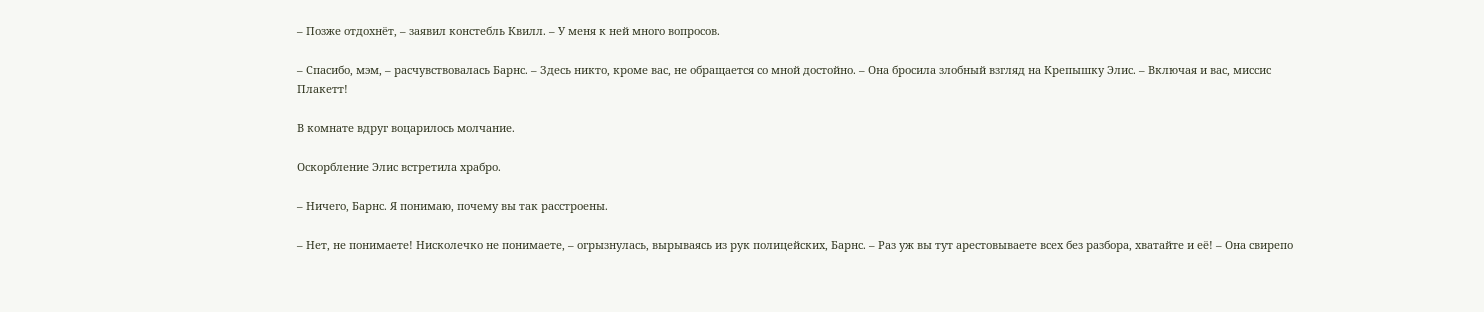– Позже отдохнёт, – заявил констебль Квилл. – У меня к ней много вопросов.

– Спасибо, мэм, – расчувствовалась Барнс. – Здесь никто, кроме вас, не обращается со мной достойно. – Она бросила злобный взгляд на Крепышку Элис. – Включая и вас, миссис Плакетт!

В комнате вдруг воцарилось молчание.

Оскорбление Элис встретила храбро.

– Ничего, Барнс. Я понимаю, почему вы так расстроены.

– Нет, не понимаете! Нисколечко не понимаете, – огрызнулась, вырываясь из рук полицейских, Барнс. – Раз уж вы тут арестовываете всех без разбора, хватайте и её! – Она свирепо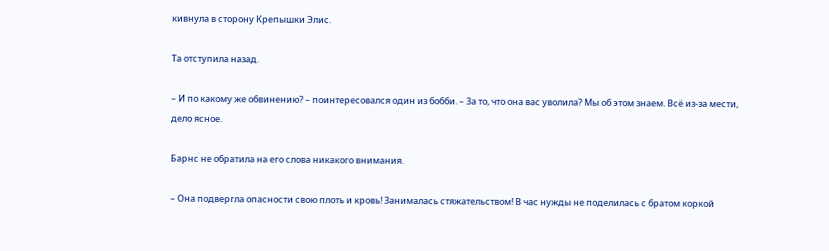кивнула в сторону Крепышки Элис.

Та отступила назад.

– И по какому же обвинению? – поинтересовался один из бобби. – За то, что она вас уволила? Мы об этом знаем. Всё из-за мести, дело ясное.

Барнс не обратила на его слова никакого внимания.

– Она подвергла опасности свою плоть и кровь! Занималась стяжательством! В час нужды не поделилась с братом коркой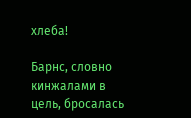хлеба!

Барнс, словно кинжалами в цель, бросалась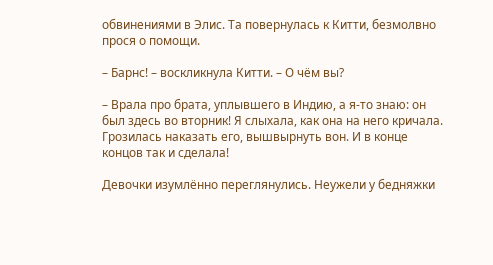обвинениями в Элис. Та повернулась к Китти, безмолвно прося о помощи.

– Барнс! – воскликнула Китти. – О чём вы?

– Врала про брата, уплывшего в Индию, а я-то знаю: он был здесь во вторник! Я слыхала, как она на него кричала. Грозилась наказать его, вышвырнуть вон. И в конце концов так и сделала!

Девочки изумлённо переглянулись. Неужели у бедняжки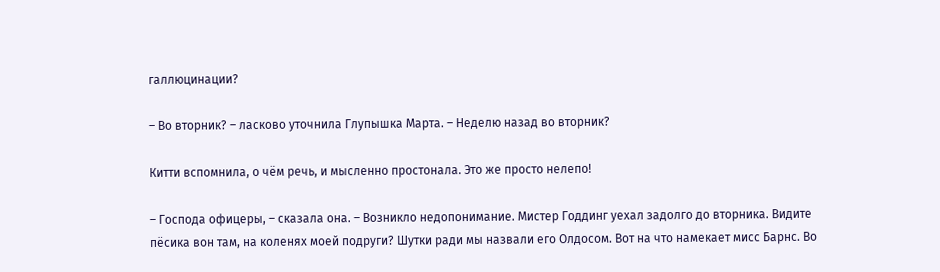галлюцинации?

– Во вторник? – ласково уточнила Глупышка Марта. – Неделю назад во вторник?

Китти вспомнила, о чём речь, и мысленно простонала. Это же просто нелепо!

– Господа офицеры, – сказала она. – Возникло недопонимание. Мистер Годдинг уехал задолго до вторника. Видите пёсика вон там, на коленях моей подруги? Шутки ради мы назвали его Олдосом. Вот на что намекает мисс Барнс. Во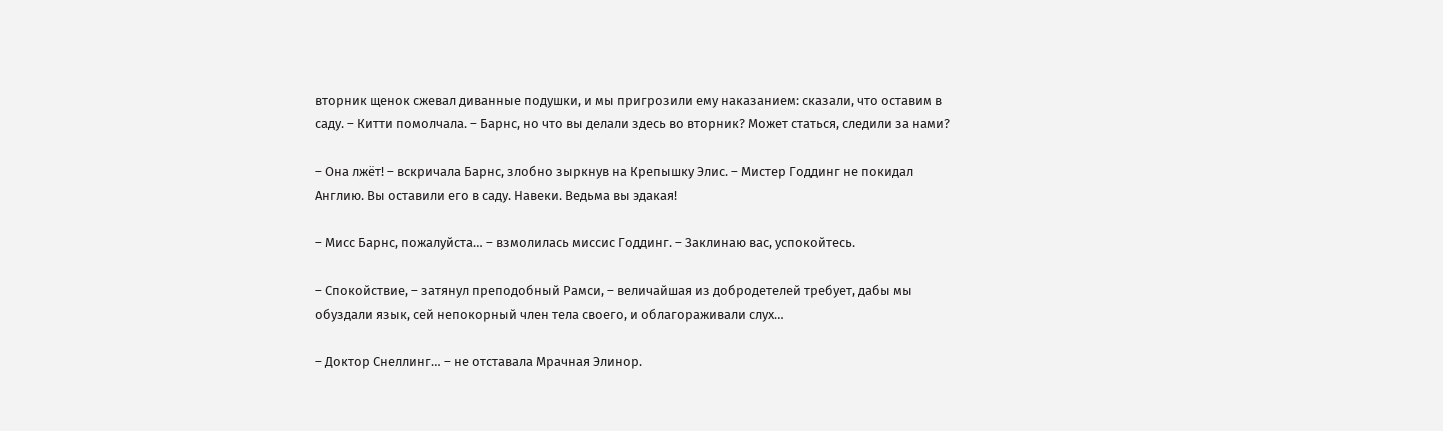вторник щенок сжевал диванные подушки, и мы пригрозили ему наказанием: сказали, что оставим в саду. – Китти помолчала. – Барнс, но что вы делали здесь во вторник? Может статься, следили за нами?

– Она лжёт! – вскричала Барнс, злобно зыркнув на Крепышку Элис. – Мистер Годдинг не покидал Англию. Вы оставили его в саду. Навеки. Ведьма вы эдакая!

– Мисс Барнс, пожалуйста… – взмолилась миссис Годдинг. – Заклинаю вас, успокойтесь.

– Спокойствие, – затянул преподобный Рамси, – величайшая из добродетелей требует, дабы мы обуздали язык, сей непокорный член тела своего, и облагораживали слух…

– Доктор Снеллинг… – не отставала Мрачная Элинор.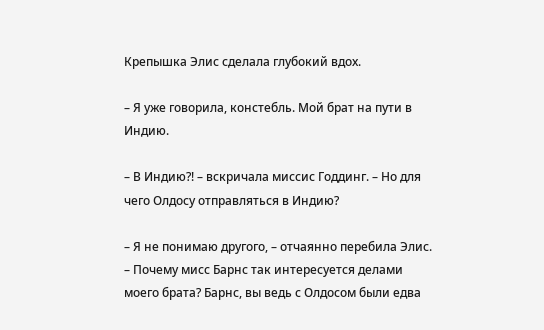Крепышка Элис сделала глубокий вдох.

– Я уже говорила, констебль. Мой брат на пути в Индию.

– В Индию?! – вскричала миссис Годдинг. – Но для чего Олдосу отправляться в Индию?

– Я не понимаю другого, – отчаянно перебила Элис. – Почему мисс Барнс так интересуется делами моего брата? Барнс, вы ведь с Олдосом были едва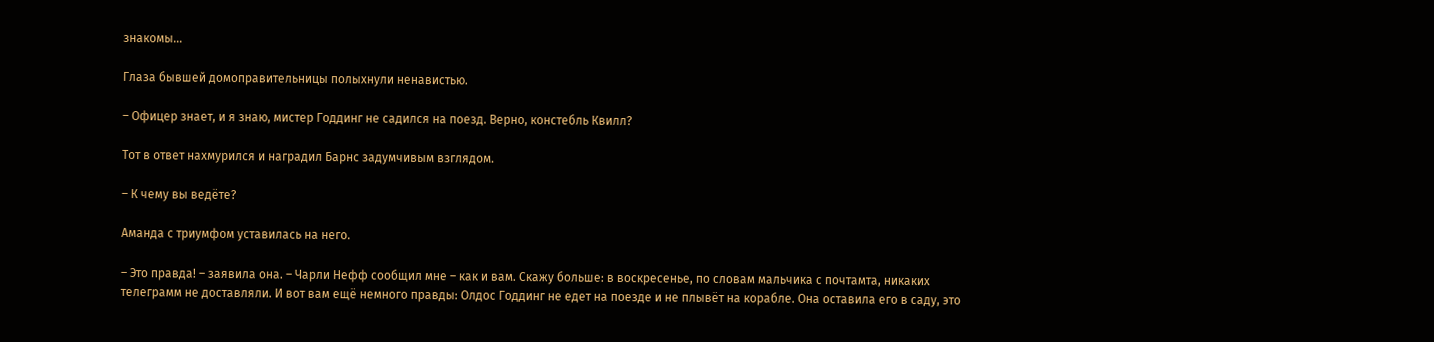знакомы…

Глаза бывшей домоправительницы полыхнули ненавистью.

– Офицер знает, и я знаю, мистер Годдинг не садился на поезд. Верно, констебль Квилл?

Тот в ответ нахмурился и наградил Барнс задумчивым взглядом.

– К чему вы ведёте?

Аманда с триумфом уставилась на него.

– Это правда! – заявила она. – Чарли Нефф сообщил мне – как и вам. Скажу больше: в воскресенье, по словам мальчика с почтамта, никаких телеграмм не доставляли. И вот вам ещё немного правды: Олдос Годдинг не едет на поезде и не плывёт на корабле. Она оставила его в саду, это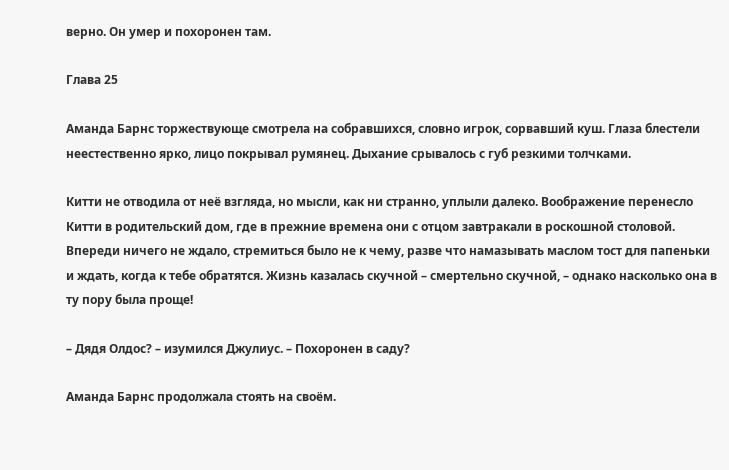верно. Он умер и похоронен там.

Глава 25

Аманда Барнс торжествующе смотрела на собравшихся, словно игрок, сорвавший куш. Глаза блестели неестественно ярко, лицо покрывал румянец. Дыхание срывалось с губ резкими толчками.

Китти не отводила от неё взгляда, но мысли, как ни странно, уплыли далеко. Воображение перенесло Китти в родительский дом, где в прежние времена они с отцом завтракали в роскошной столовой. Впереди ничего не ждало, стремиться было не к чему, разве что намазывать маслом тост для папеньки и ждать, когда к тебе обратятся. Жизнь казалась скучной – смертельно скучной, – однако насколько она в ту пору была проще!

– Дядя Олдос? – изумился Джулиус. – Похоронен в саду?

Аманда Барнс продолжала стоять на своём.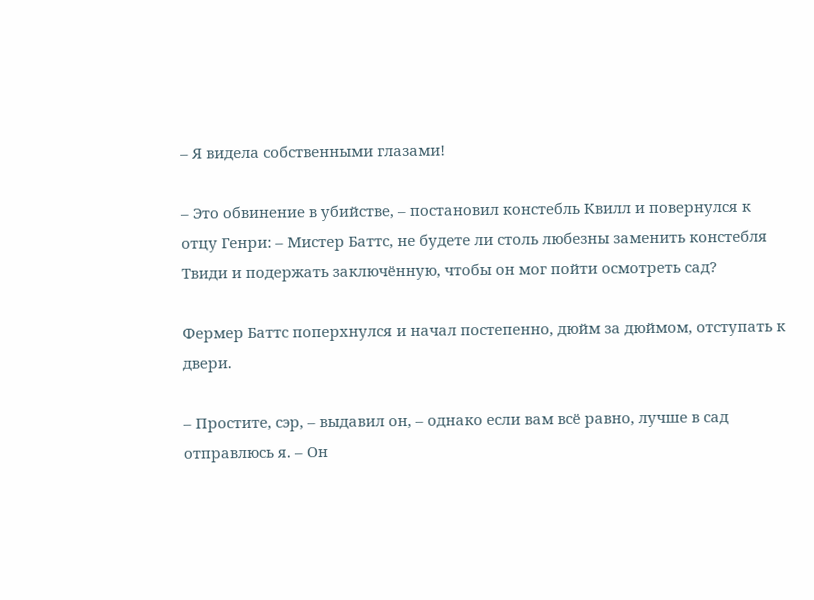– Я видела собственными глазами!

– Это обвинение в убийстве, – постановил констебль Квилл и повернулся к отцу Генри: – Мистер Баттс, не будете ли столь любезны заменить констебля Твиди и подержать заключённую, чтобы он мог пойти осмотреть сад?

Фермер Баттс поперхнулся и начал постепенно, дюйм за дюймом, отступать к двери.

– Простите, сэр, – выдавил он, – однако если вам всё равно, лучше в сад отправлюсь я. – Он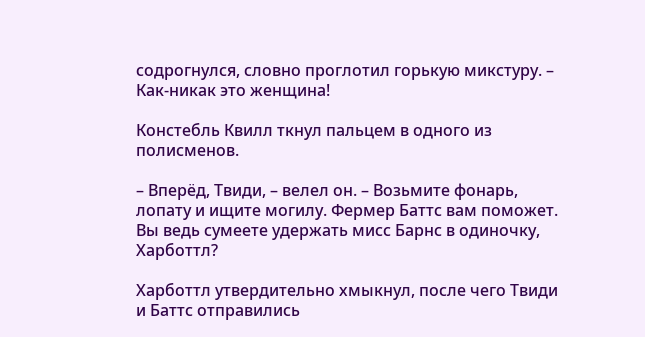содрогнулся, словно проглотил горькую микстуру. – Как-никак это женщина!

Констебль Квилл ткнул пальцем в одного из полисменов.

– Вперёд, Твиди, – велел он. – Возьмите фонарь, лопату и ищите могилу. Фермер Баттс вам поможет. Вы ведь сумеете удержать мисс Барнс в одиночку, Харботтл?

Харботтл утвердительно хмыкнул, после чего Твиди и Баттс отправились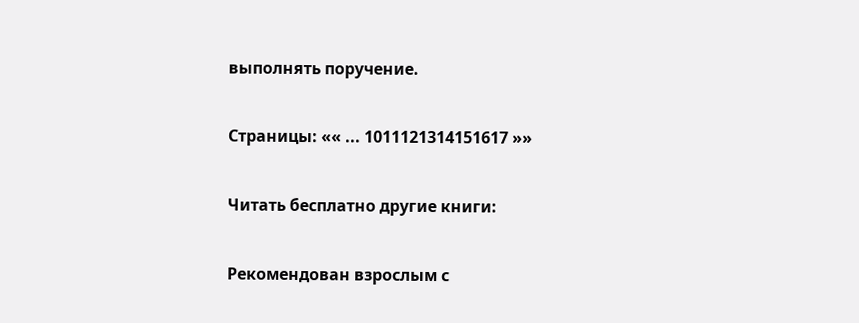выполнять поручение.

Страницы: «« ... 1011121314151617 »»

Читать бесплатно другие книги:

Рекомендован взрослым с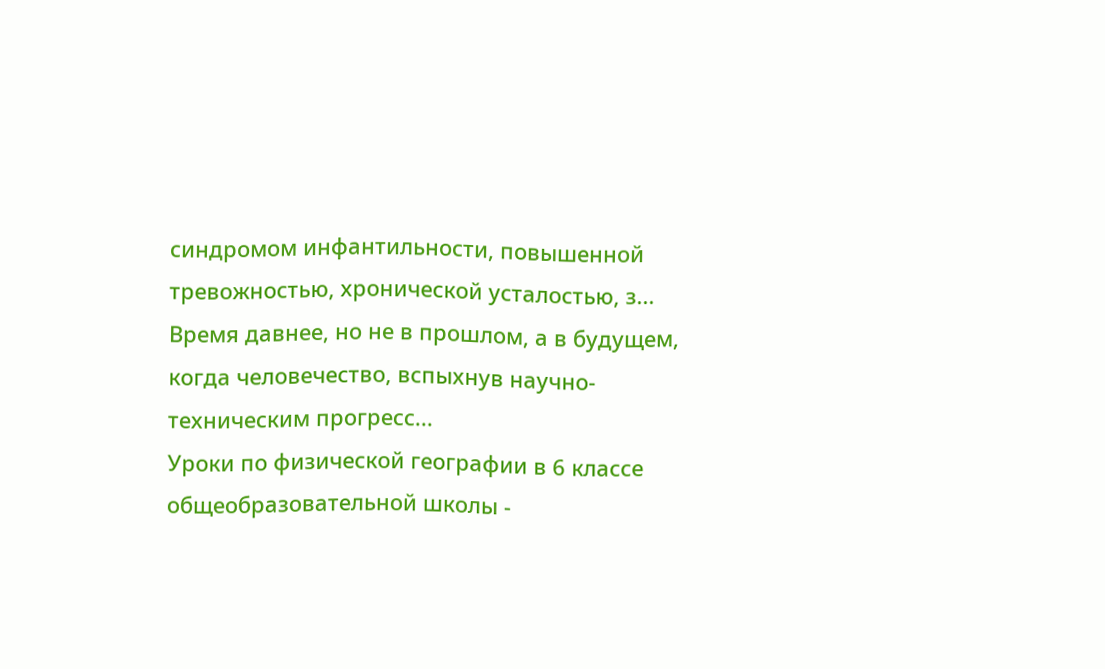синдромом инфантильности, повышенной тревожностью, хронической усталостью, з...
Время давнее, но не в прошлом, а в будущем, когда человечество, вспыхнув научно-техническим прогресс...
Уроки по физической географии в 6 классе общеобразовательной школы -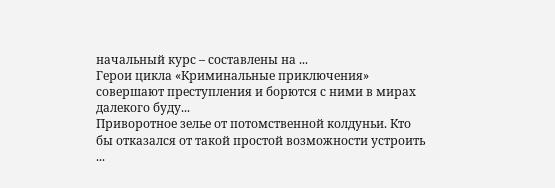начальный курс – составлены на ...
Герои цикла «Криминальные приключения» совершают преступления и борются с ними в мирах далекого буду...
Приворотное зелье от потомственной колдуньи. Кто бы отказался от такой простой возможности устроить ...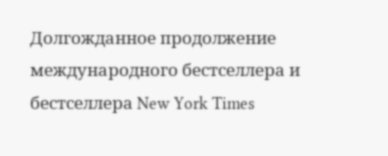Долгожданное продолжение международного бестселлера и бестселлера New York Times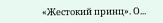«Жестокий принц». О...